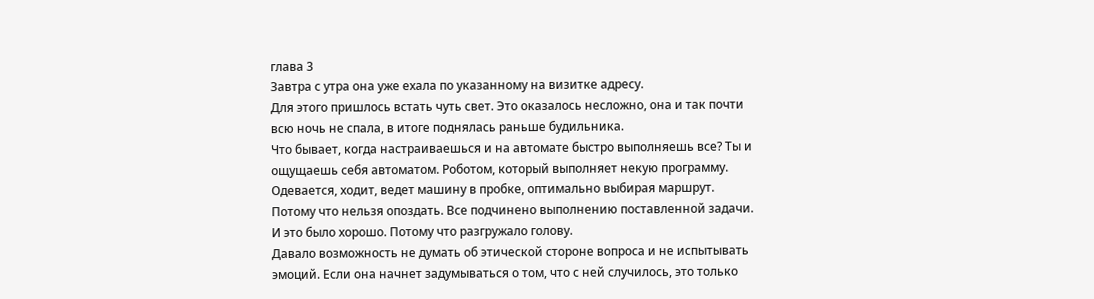глава 3
Завтра с утра она уже ехала по указанному на визитке адресу.
Для этого пришлось встать чуть свет. Это оказалось несложно, она и так почти всю ночь не спала, в итоге поднялась раньше будильника.
Что бывает, когда настраиваешься и на автомате быстро выполняешь все? Ты и ощущаешь себя автоматом. Роботом, который выполняет некую программу. Одевается, ходит, ведет машину в пробке, оптимально выбирая маршрут. Потому что нельзя опоздать. Все подчинено выполнению поставленной задачи.
И это было хорошо. Потому что разгружало голову.
Давало возможность не думать об этической стороне вопроса и не испытывать эмоций. Если она начнет задумываться о том, что с ней случилось, это только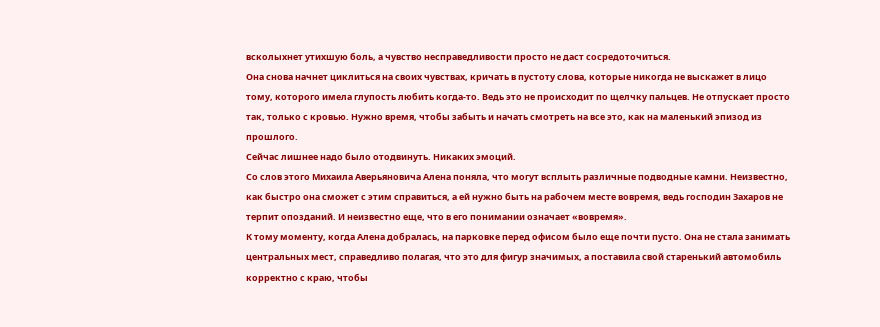всколыхнет утихшую боль, а чувство несправедливости просто не даст сосредоточиться.
Она снова начнет циклиться на своих чувствах, кричать в пустоту слова, которые никогда не выскажет в лицо тому, которого имела глупость любить когда-то. Ведь это не происходит по щелчку пальцев. Не отпускает просто так, только с кровью. Нужно время, чтобы забыть и начать смотреть на все это, как на маленький эпизод из прошлого.
Сейчас лишнее надо было отодвинуть. Никаких эмоций.
Со слов этого Михаила Аверьяновича Алена поняла, что могут всплыть различные подводные камни. Неизвестно, как быстро она сможет с этим справиться, а ей нужно быть на рабочем месте вовремя, ведь господин Захаров не терпит опозданий. И неизвестно еще, что в его понимании означает «вовремя».
К тому моменту, когда Алена добралась, на парковке перед офисом было еще почти пусто. Она не стала занимать центральных мест, справедливо полагая, что это для фигур значимых, а поставила свой старенький автомобиль корректно с краю, чтобы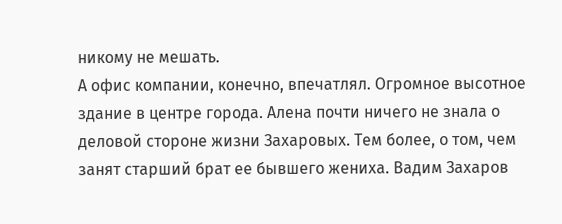никому не мешать.
А офис компании, конечно, впечатлял. Огромное высотное здание в центре города. Алена почти ничего не знала о деловой стороне жизни Захаровых. Тем более, о том, чем занят старший брат ее бывшего жениха. Вадим Захаров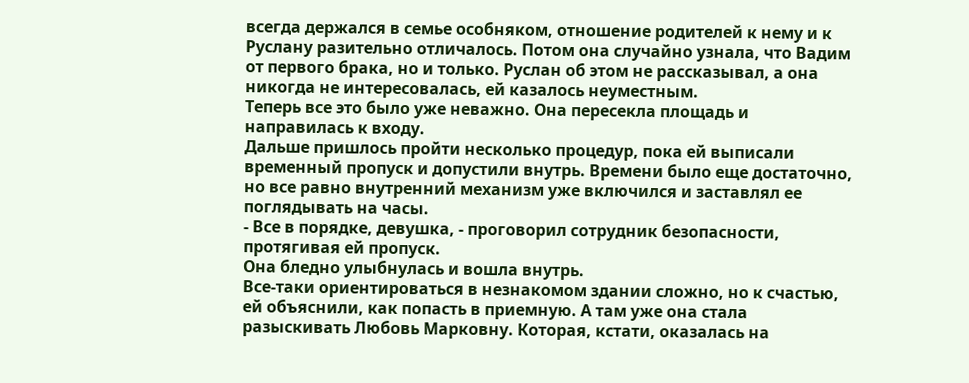всегда держался в семье особняком, отношение родителей к нему и к Руслану разительно отличалось. Потом она случайно узнала, что Вадим от первого брака, но и только. Руслан об этом не рассказывал, а она никогда не интересовалась, ей казалось неуместным.
Теперь все это было уже неважно. Она пересекла площадь и направилась к входу.
Дальше пришлось пройти несколько процедур, пока ей выписали временный пропуск и допустили внутрь. Времени было еще достаточно, но все равно внутренний механизм уже включился и заставлял ее поглядывать на часы.
- Все в порядке, девушка, - проговорил сотрудник безопасности, протягивая ей пропуск.
Она бледно улыбнулась и вошла внутрь.
Все-таки ориентироваться в незнакомом здании сложно, но к счастью, ей объяснили, как попасть в приемную. А там уже она стала разыскивать Любовь Марковну. Которая, кстати, оказалась на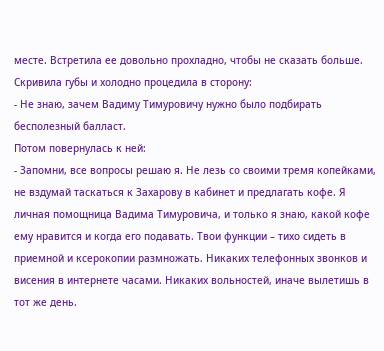месте. Встретила ее довольно прохладно, чтобы не сказать больше. Скривила губы и холодно процедила в сторону:
- Не знаю, зачем Вадиму Тимуровичу нужно было подбирать бесполезный балласт.
Потом повернулась к ней:
- Запомни, все вопросы решаю я. Не лезь со своими тремя копейками, не вздумай таскаться к Захарову в кабинет и предлагать кофе. Я личная помощница Вадима Тимуровича, и только я знаю, какой кофе ему нравится и когда его подавать. Твои функции – тихо сидеть в приемной и ксерокопии размножать. Никаких телефонных звонков и висения в интернете часами. Никаких вольностей, иначе вылетишь в тот же день.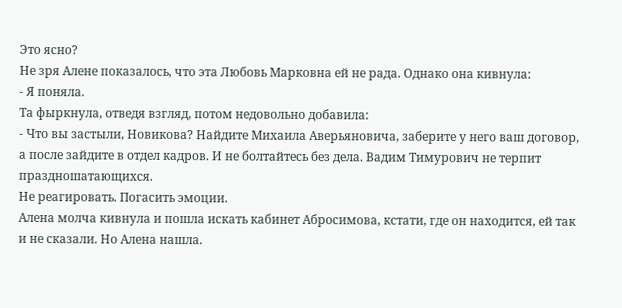Это ясно?
Не зря Алене показалось, что эта Любовь Марковна ей не рада. Однако она кивнула:
- Я поняла.
Та фыркнула, отведя взгляд, потом недовольно добавила:
- Что вы застыли, Новикова? Найдите Михаила Аверьяновича, заберите у него ваш договор, а после зайдите в отдел кадров. И не болтайтесь без дела. Вадим Тимурович не терпит праздношатающихся.
Не реагировать. Погасить эмоции.
Алена молча кивнула и пошла искать кабинет Абросимова, кстати, где он находится, ей так и не сказали. Но Алена нашла.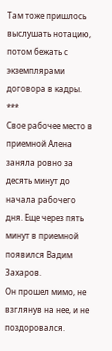Там тоже пришлось выслушать нотацию, потом бежать с экземплярами договора в кадры.
***
Свое рабочее место в приемной Алена заняла ровно за десять минут до начала рабочего дня. Еще через пять минут в приемной появился Вадим Захаров.
Он прошел мимо, не взглянув на нее, и не поздоровался.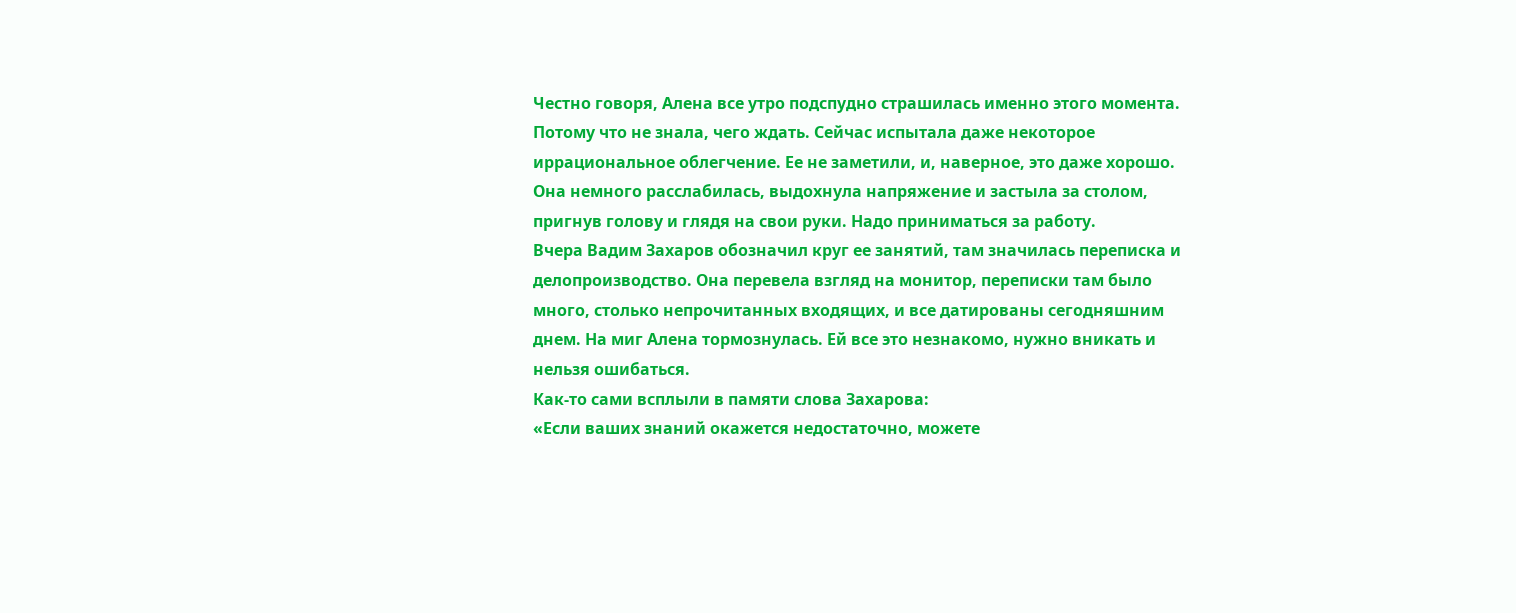Честно говоря, Алена все утро подспудно страшилась именно этого момента. Потому что не знала, чего ждать. Сейчас испытала даже некоторое иррациональное облегчение. Ее не заметили, и, наверное, это даже хорошо.
Она немного расслабилась, выдохнула напряжение и застыла за столом, пригнув голову и глядя на свои руки. Надо приниматься за работу.
Вчера Вадим Захаров обозначил круг ее занятий, там значилась переписка и делопроизводство. Она перевела взгляд на монитор, переписки там было много, столько непрочитанных входящих, и все датированы сегодняшним днем. На миг Алена тормознулась. Ей все это незнакомо, нужно вникать и нельзя ошибаться.
Как-то сами всплыли в памяти слова Захарова:
«Если ваших знаний окажется недостаточно, можете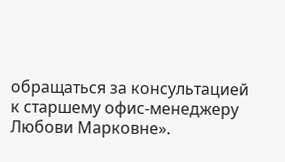обращаться за консультацией к старшему офис-менеджеру Любови Марковне».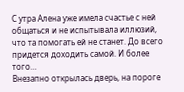С утра Алена уже имела счастье с ней общаться и не испытывала иллюзий, что та помогать ей не станет. До всего придется доходить самой. И более того…
Внезапно открылась дверь, на пороге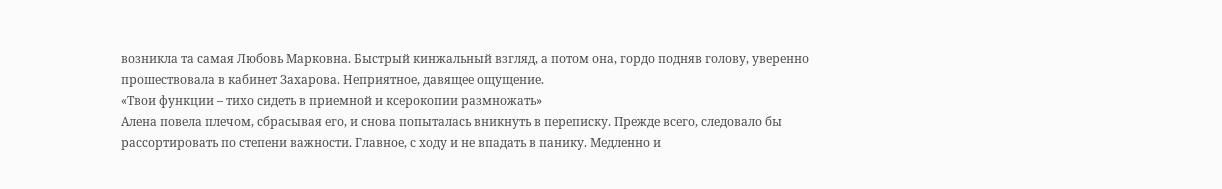возникла та самая Любовь Марковна. Быстрый кинжальный взгляд, а потом она, гордо подняв голову, уверенно прошествовала в кабинет Захарова. Неприятное, давящее ощущение.
«Твои функции – тихо сидеть в приемной и ксерокопии размножать»
Алена повела плечом, сбрасывая его, и снова попыталась вникнуть в переписку. Прежде всего, следовало бы рассортировать по степени важности. Главное, с ходу и не впадать в панику. Медленно и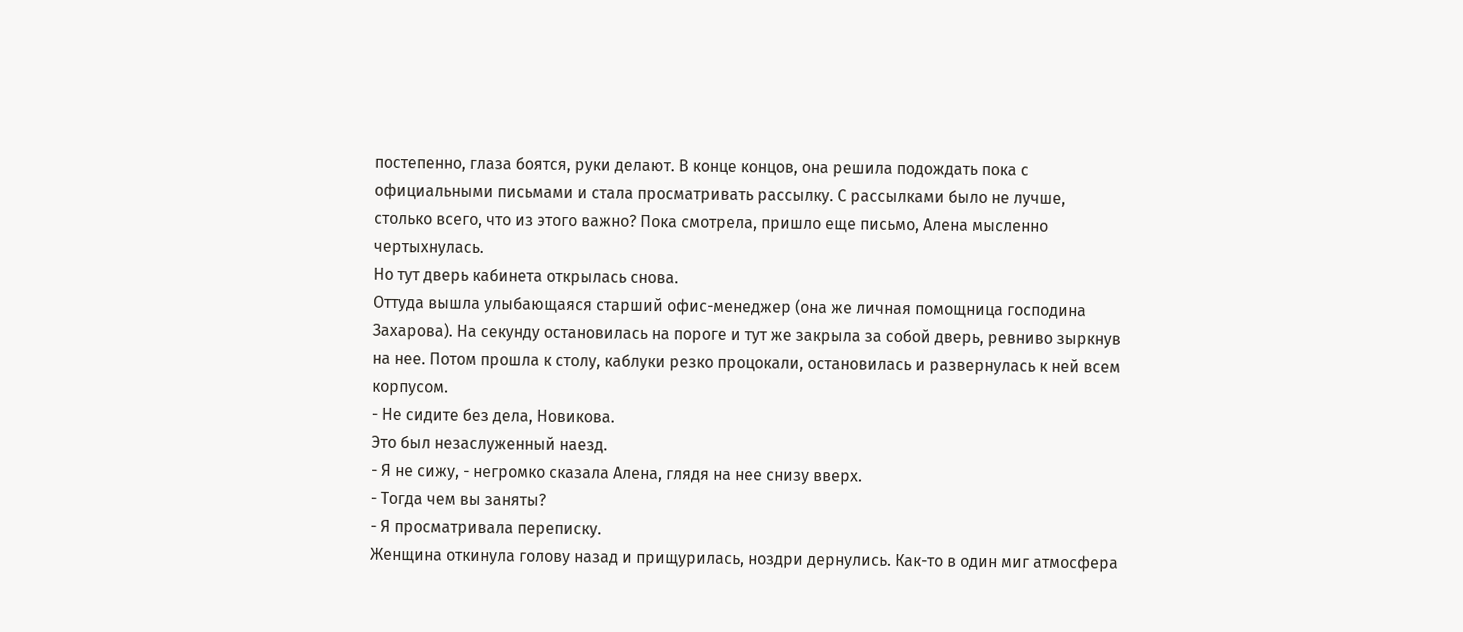постепенно, глаза боятся, руки делают. В конце концов, она решила подождать пока с официальными письмами и стала просматривать рассылку. С рассылками было не лучше, столько всего, что из этого важно? Пока смотрела, пришло еще письмо, Алена мысленно чертыхнулась.
Но тут дверь кабинета открылась снова.
Оттуда вышла улыбающаяся старший офис-менеджер (она же личная помощница господина Захарова). На секунду остановилась на пороге и тут же закрыла за собой дверь, ревниво зыркнув на нее. Потом прошла к столу, каблуки резко процокали, остановилась и развернулась к ней всем корпусом.
- Не сидите без дела, Новикова.
Это был незаслуженный наезд.
- Я не сижу, - негромко сказала Алена, глядя на нее снизу вверх.
- Тогда чем вы заняты?
- Я просматривала переписку.
Женщина откинула голову назад и прищурилась, ноздри дернулись. Как-то в один миг атмосфера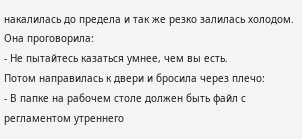накалилась до предела и так же резко залилась холодом. Она проговорила:
- Не пытайтесь казаться умнее, чем вы есть.
Потом направилась к двери и бросила через плечо:
- В папке на рабочем столе должен быть файл с регламентом утреннего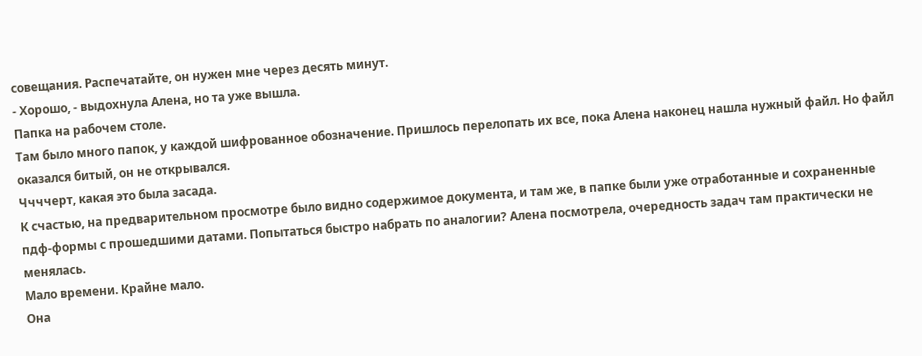совещания. Распечатайте, он нужен мне через десять минут.
- Хорошо, - выдохнула Алена, но та уже вышла.
Папка на рабочем столе.
Там было много папок, у каждой шифрованное обозначение. Пришлось перелопать их все, пока Алена наконец нашла нужный файл. Но файл оказался битый, он не открывался.
Ччччерт, какая это была засада.
К счастью, на предварительном просмотре было видно содержимое документа, и там же, в папке были уже отработанные и сохраненные пдф-формы с прошедшими датами. Попытаться быстро набрать по аналогии? Алена посмотрела, очередность задач там практически не менялась.
Мало времени. Крайне мало.
Она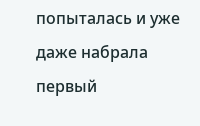попыталась и уже даже набрала первый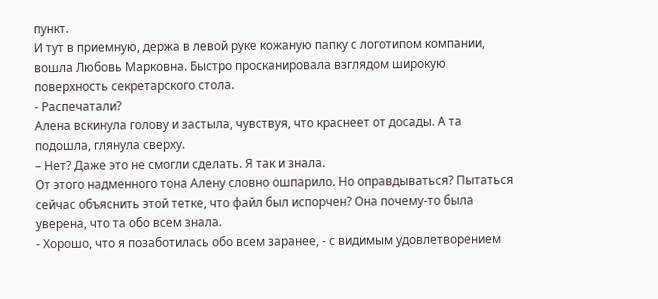пункт.
И тут в приемную, держа в левой руке кожаную папку с логотипом компании, вошла Любовь Марковна. Быстро просканировала взглядом широкую поверхность секретарского стола.
- Распечатали?
Алена вскинула голову и застыла, чувствуя, что краснеет от досады. А та подошла, глянула сверху.
– Нет? Даже это не смогли сделать. Я так и знала.
От этого надменного тона Алену словно ошпарило. Но оправдываться? Пытаться сейчас объяснить этой тетке, что файл был испорчен? Она почему-то была уверена, что та обо всем знала.
- Хорошо, что я позаботилась обо всем заранее, - с видимым удовлетворением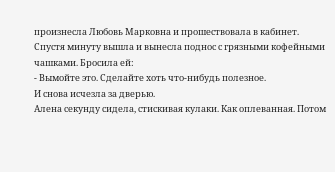произнесла Любовь Марковна и прошествовала в кабинет.
Спустя минуту вышла и вынесла поднос с грязными кофейными чашками. Бросила ей:
- Вымойте это. Сделайте хоть что-нибудь полезное.
И снова исчезла за дверью.
Алена секунду сидела, стискивая кулаки. Как оплеванная. Потом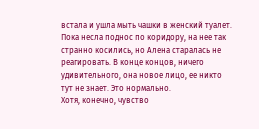встала и ушла мыть чашки в женский туалет.
Пока несла поднос по коридору, на нее так странно косились, но Алена старалась не реагировать. В конце концов, ничего удивительного, она новое лицо, ее никто тут не знает. Это нормально.
Хотя, конечно, чувство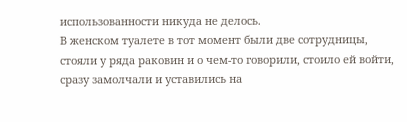использованности никуда не делось.
В женском туалете в тот момент были две сотрудницы, стояли у ряда раковин и о чем-то говорили, стоило ей войти, сразу замолчали и уставились на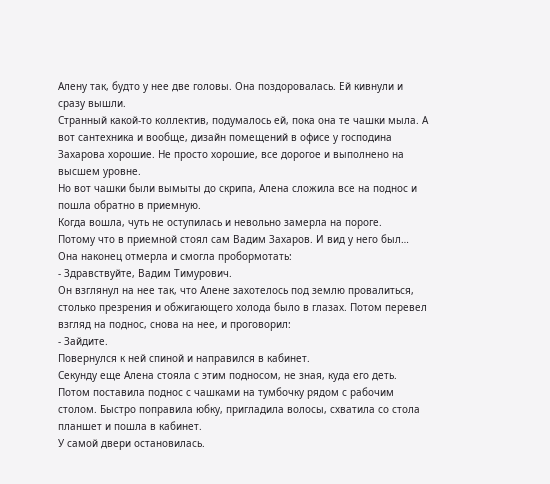Алену так, будто у нее две головы. Она поздоровалась. Ей кивнули и сразу вышли.
Странный какой-то коллектив, подумалось ей, пока она те чашки мыла. А вот сантехника и вообще, дизайн помещений в офисе у господина Захарова хорошие. Не просто хорошие, все дорогое и выполнено на высшем уровне.
Но вот чашки были вымыты до скрипа, Алена сложила все на поднос и пошла обратно в приемную.
Когда вошла, чуть не оступилась и невольно замерла на пороге.
Потому что в приемной стоял сам Вадим Захаров. И вид у него был… Она наконец отмерла и смогла пробормотать:
- Здравствуйте, Вадим Тимурович.
Он взглянул на нее так, что Алене захотелось под землю провалиться, столько презрения и обжигающего холода было в глазах. Потом перевел взгляд на поднос, снова на нее, и проговорил:
- Зайдите.
Повернулся к ней спиной и направился в кабинет.
Секунду еще Алена стояла с этим подносом, не зная, куда его деть. Потом поставила поднос с чашками на тумбочку рядом с рабочим столом. Быстро поправила юбку, пригладила волосы, схватила со стола планшет и пошла в кабинет.
У самой двери остановилась.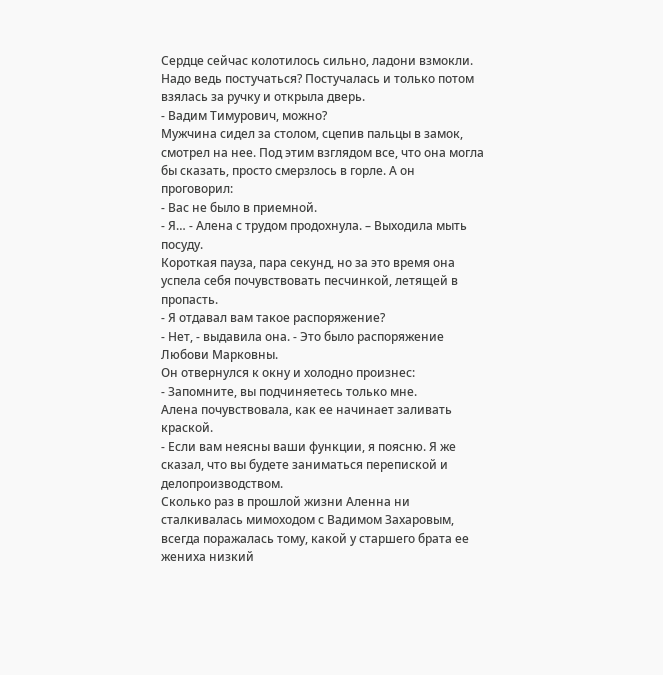Сердце сейчас колотилось сильно, ладони взмокли. Надо ведь постучаться? Постучалась и только потом взялась за ручку и открыла дверь.
- Вадим Тимурович, можно?
Мужчина сидел за столом, сцепив пальцы в замок, смотрел на нее. Под этим взглядом все, что она могла бы сказать, просто смерзлось в горле. А он проговорил:
- Вас не было в приемной.
- Я… - Алена с трудом продохнула. – Выходила мыть посуду.
Короткая пауза, пара секунд, но за это время она успела себя почувствовать песчинкой, летящей в пропасть.
- Я отдавал вам такое распоряжение?
- Нет, - выдавила она. - Это было распоряжение Любови Марковны.
Он отвернулся к окну и холодно произнес:
- Запомните, вы подчиняетесь только мне.
Алена почувствовала, как ее начинает заливать краской.
- Если вам неясны ваши функции, я поясню. Я же сказал, что вы будете заниматься перепиской и делопроизводством.
Сколько раз в прошлой жизни Аленна ни сталкивалась мимоходом с Вадимом Захаровым, всегда поражалась тому, какой у старшего брата ее жениха низкий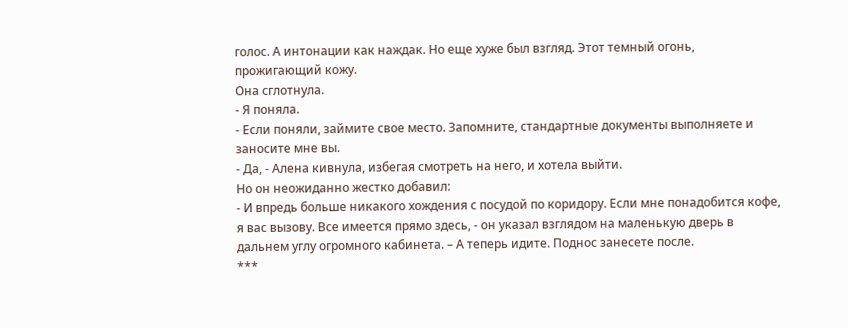голос. А интонации как наждак. Но еще хуже был взгляд. Этот темный огонь, прожигающий кожу.
Она сглотнула.
- Я поняла.
- Если поняли, займите свое место. Запомните, стандартные документы выполняете и заносите мне вы.
- Да, - Алена кивнула, избегая смотреть на него, и хотела выйти.
Но он неожиданно жестко добавил:
- И впредь больше никакого хождения с посудой по коридору. Если мне понадобится кофе, я вас вызову. Все имеется прямо здесь, - он указал взглядом на маленькую дверь в дальнем углу огромного кабинета. – А теперь идите. Поднос занесете после.
***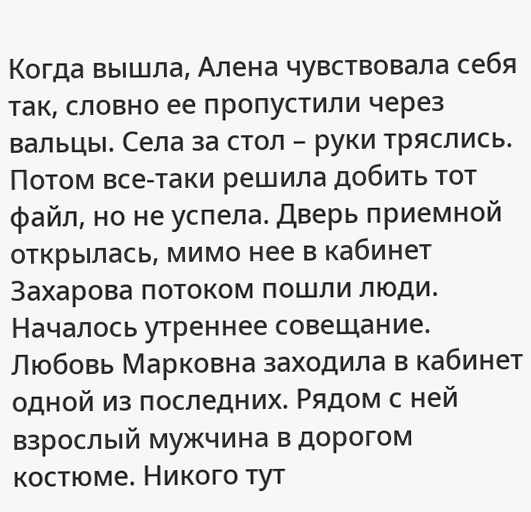Когда вышла, Алена чувствовала себя так, словно ее пропустили через вальцы. Села за стол – руки тряслись. Потом все-таки решила добить тот файл, но не успела. Дверь приемной открылась, мимо нее в кабинет Захарова потоком пошли люди. Началось утреннее совещание.
Любовь Марковна заходила в кабинет одной из последних. Рядом с ней взрослый мужчина в дорогом костюме. Никого тут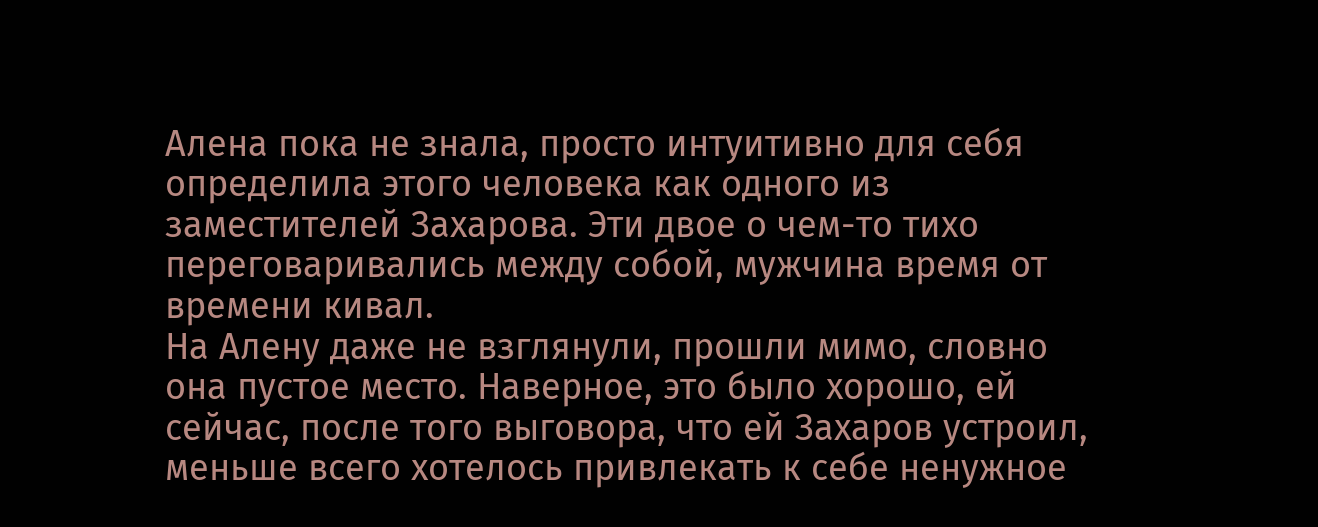Алена пока не знала, просто интуитивно для себя определила этого человека как одного из заместителей Захарова. Эти двое о чем-то тихо переговаривались между собой, мужчина время от времени кивал.
На Алену даже не взглянули, прошли мимо, словно она пустое место. Наверное, это было хорошо, ей сейчас, после того выговора, что ей Захаров устроил, меньше всего хотелось привлекать к себе ненужное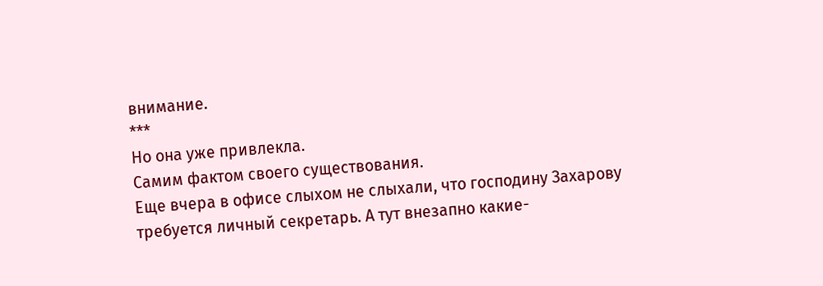внимание.
***
Но она уже привлекла.
Самим фактом своего существования.
Еще вчера в офисе слыхом не слыхали, что господину Захарову требуется личный секретарь. А тут внезапно какие-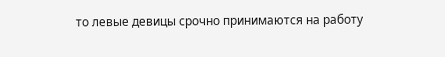то левые девицы срочно принимаются на работу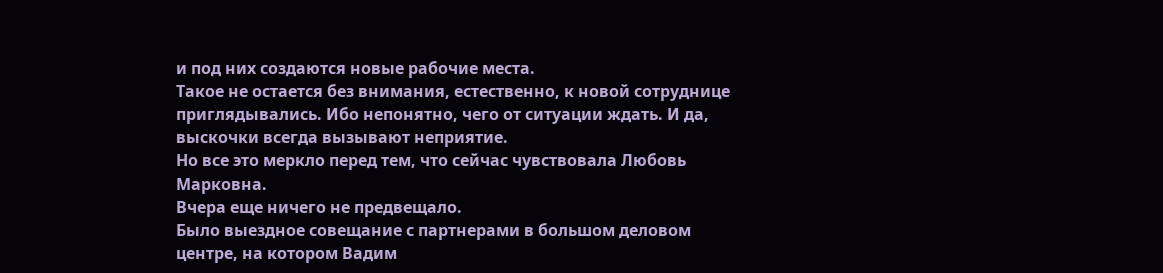и под них создаются новые рабочие места.
Такое не остается без внимания, естественно, к новой сотруднице приглядывались. Ибо непонятно, чего от ситуации ждать. И да, выскочки всегда вызывают неприятие.
Но все это меркло перед тем, что сейчас чувствовала Любовь Марковна.
Вчера еще ничего не предвещало.
Было выездное совещание с партнерами в большом деловом центре, на котором Вадим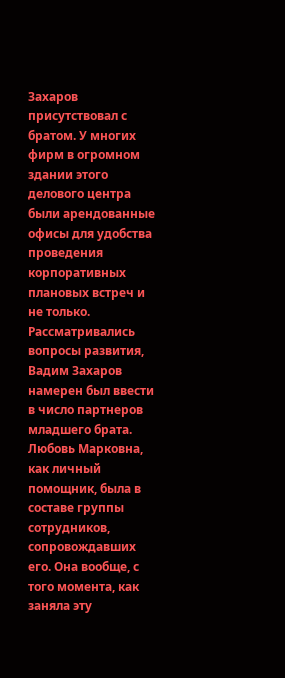Захаров присутствовал с братом. У многих фирм в огромном здании этого делового центра были арендованные офисы для удобства проведения корпоративных плановых встреч и не только.
Рассматривались вопросы развития, Вадим Захаров намерен был ввести в число партнеров младшего брата. Любовь Марковна, как личный помощник, была в составе группы сотрудников, сопровождавших его. Она вообще, с того момента, как заняла эту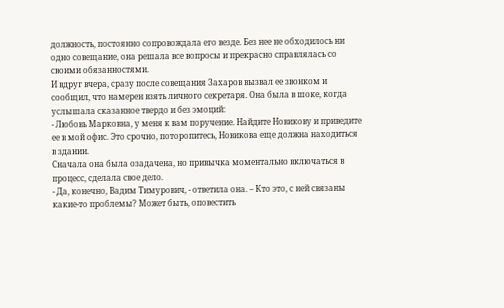должность, постоянно сопровождала его везде. Без нее не обходилось ни одно совещание, она решала все вопросы и прекрасно справлялась со своими обязанностями.
И вдруг вчера, сразу после совещания Захаров вызвал ее звонком и сообщил, что намерен взять личного секретаря. Она была в шоке, когда услышала сказанное твердо и без эмоций:
- Любовь Марковна, у меня к вам поручение. Найдите Новикову и приведите ее в мой офис. Это срочно, поторопитесь, Новикова еще должна находиться в здании.
Сначала она была озадачена, но привычка моментально включаться в процесс, сделала свое дело.
- Да, конечно, Вадим Тимурович, - ответила она. – Кто это, с ней связаны какие-то проблемы? Может быть, оповестить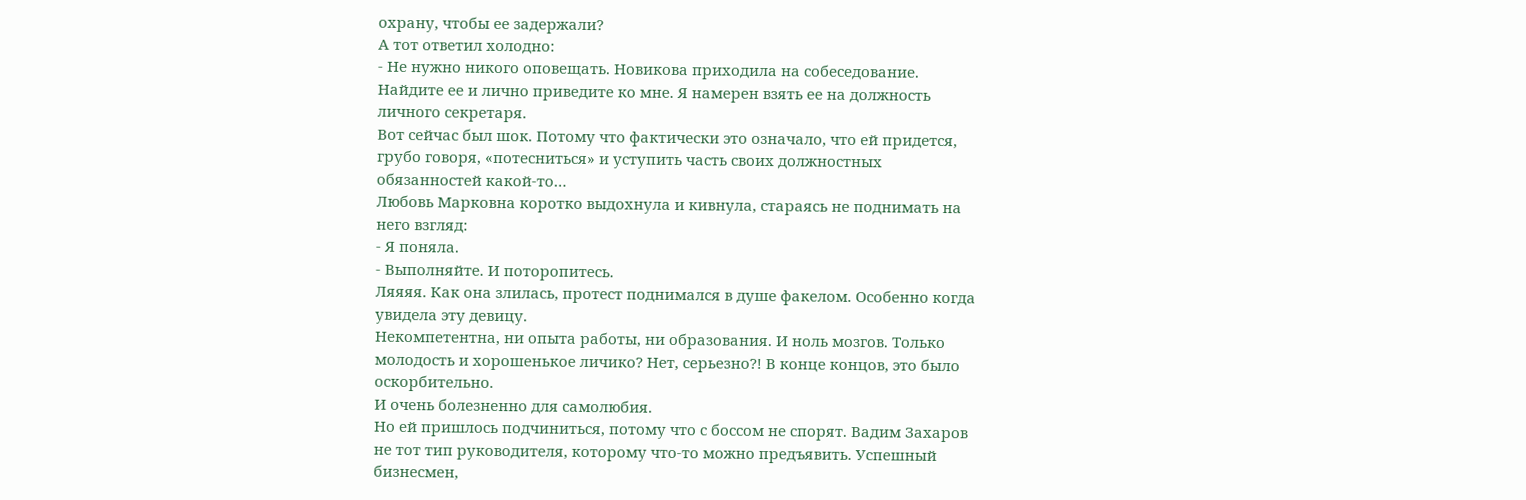охрану, чтобы ее задержали?
А тот ответил холодно:
- Не нужно никого оповещать. Новикова приходила на собеседование. Найдите ее и лично приведите ко мне. Я намерен взять ее на должность личного секретаря.
Вот сейчас был шок. Потому что фактически это означало, что ей придется, грубо говоря, «потесниться» и уступить часть своих должностных обязанностей какой-то…
Любовь Марковна коротко выдохнула и кивнула, стараясь не поднимать на него взгляд:
- Я поняла.
- Выполняйте. И поторопитесь.
Ляяяя. Как она злилась, протест поднимался в душе факелом. Особенно когда увидела эту девицу.
Некомпетентна, ни опыта работы, ни образования. И ноль мозгов. Только молодость и хорошенькое личико? Нет, серьезно?! В конце концов, это было оскорбительно.
И очень болезненно для самолюбия.
Но ей пришлось подчиниться, потому что с боссом не спорят. Вадим Захаров не тот тип руководителя, которому что-то можно предъявить. Успешный бизнесмен,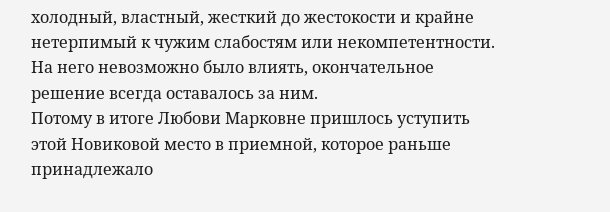холодный, властный, жесткий до жестокости и крайне нетерпимый к чужим слабостям или некомпетентности. На него невозможно было влиять, окончательное решение всегда оставалось за ним.
Потому в итоге Любови Марковне пришлось уступить этой Новиковой место в приемной, которое раньше принадлежало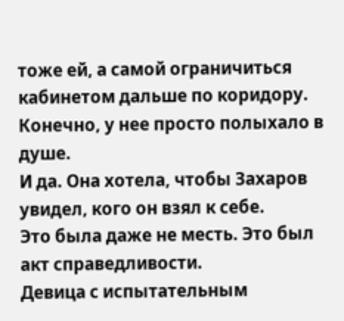тоже ей, а самой ограничиться кабинетом дальше по коридору. Конечно, у нее просто полыхало в душе.
И да. Она хотела, чтобы Захаров увидел, кого он взял к себе.
Это была даже не месть. Это был акт справедливости.
Девица с испытательным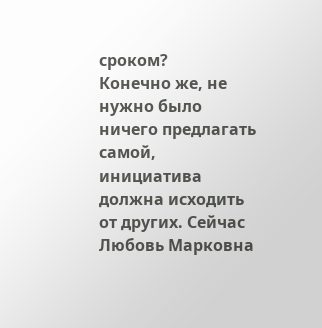сроком?
Конечно же, не нужно было ничего предлагать самой, инициатива должна исходить от других. Сейчас Любовь Марковна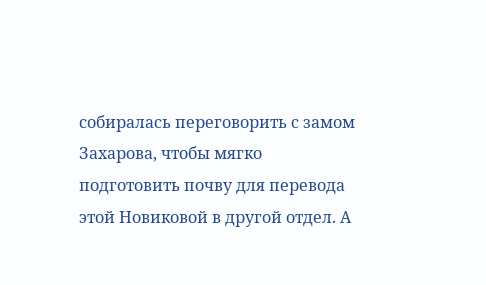собиралась переговорить с замом Захарова, чтобы мягко подготовить почву для перевода этой Новиковой в другой отдел. А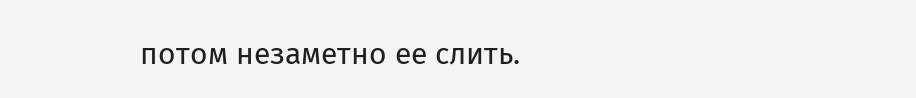потом незаметно ее слить.